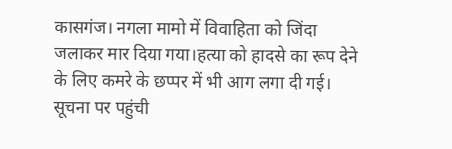कासगंज। नगला मामो में विवाहिता को जिंदा जलाकर मार दिया गया।हत्या को हादसे का रूप देने के लिए कमरे के छप्पर में भी आग लगा दी गई। सूचना पर पहुंची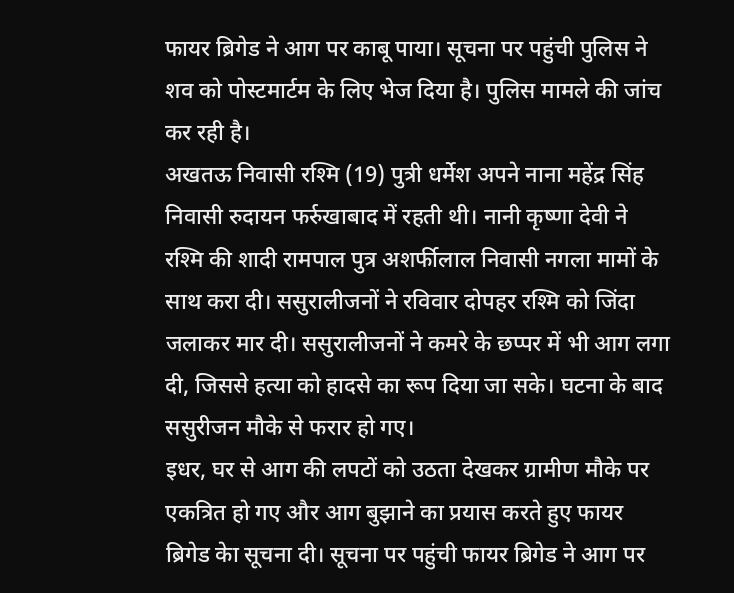फायर ब्रिगेड ने आग पर काबू पाया। सूचना पर पहुंची पुलिस ने शव को पोस्टमार्टम के लिए भेज दिया है। पुलिस मामले की जांच कर रही है।
अखतऊ निवासी रश्मि (19) पुत्री धर्मेश अपने नाना महेंद्र सिंह निवासी रुदायन फर्रुखाबाद में रहती थी। नानी कृष्णा देवी ने रश्मि की शादी रामपाल पुत्र अशर्फीलाल निवासी नगला मामों के साथ करा दी। ससुरालीजनों ने रविवार दोपहर रश्मि को जिंदा जलाकर मार दी। ससुरालीजनों ने कमरे के छप्पर में भी आग लगा दी, जिससे हत्या को हादसे का रूप दिया जा सके। घटना के बाद ससुरीजन मौके से फरार हो गए।
इधर, घर से आग की लपटों को उठता देखकर ग्रामीण मौके पर एकत्रित हो गए और आग बुझाने का प्रयास करते हुए फायर ब्रिगेड केा सूचना दी। सूचना पर पहुंची फायर ब्रिगेड ने आग पर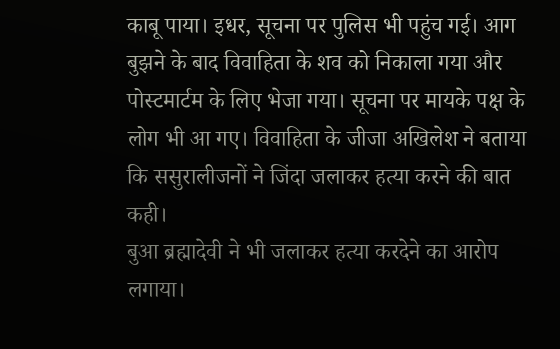काबू पाया। इधर, सूचना पर पुलिस भी पहुंच गई। आग बुझने के बाद विवाहिता के शव को निकाला गया और पोस्टमार्टम के लिए भेजा गया। सूचना पर मायके पक्ष के लोग भी आ गए। विवाहिता के जीजा अखिलेश ने बताया कि ससुरालीजनों ने जिंदा जलाकर हत्या करने की बात कही।
बुआ ब्रह्मादेवी ने भी जलाकर हत्या करदेने का आरोप लगाया।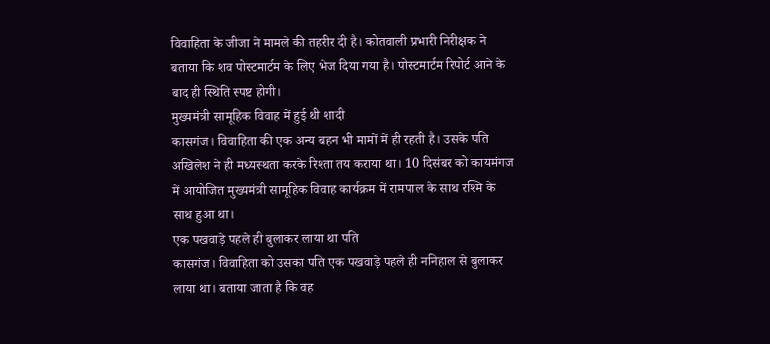विवाहिता के जीजा ने मामले की तहरीर दी है। कोतवाली प्रभारी निरीक्षक ने बताया कि शव पोस्टमार्टम के लिए भेज दिया गया है। पोस्टमार्टम रिपोर्ट आने के बाद ही स्थिति स्पष्ट होगी।
मुख्यमंत्री सामूहिक विवाह में हुई थी शादी
कासगंज। विवाहिता की एक अन्य बहन भी मामों में ही रहती है। उसके पति अखिलेश ने ही मध्यस्थता करके रिश्ता तय कराया था। 10 दिसंबर को कायमंगज में आयोजित मुख्यमंत्री सामूहिक विवाह कार्यक्रम में रामपाल के साथ रश्मि के साथ हुआ था।
एक पखवाड़े पहले ही बुलाकर लाया था पति
कासगंज। विवाहिता को उसका पति एक पखवाड़े पहले ही ननिहाल से बुलाकर लाया था। बताया जाता है कि वह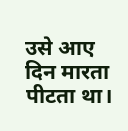उसे आए दिन मारता पीटता था।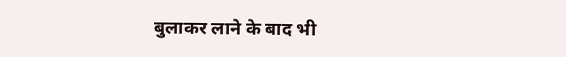बुलाकर लाने के बाद भी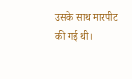उसके साथ मारपीट की गई थी।